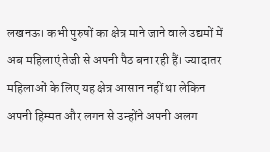लखनऊ। कभी पुरुषों का क्षेत्र माने जाने वाले उद्यमों में अब महिलाएं तेजी से अपनी पैठ बना रही हैं। ज्यादातर महिलाओं के लिए यह क्षेत्र आसान नहीं था लेकिन अपनी हिम्मत और लगन से उन्होंने अपनी अलग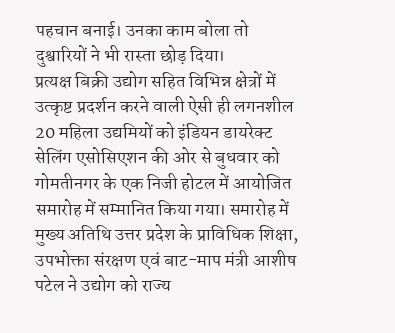पहचान बनाई। उनका काम बोला तो दुश्वारियों ने भी रास्ता छोड़ दिया।
प्रत्यक्ष बिक्री उद्योग सहित विभिन्न क्षेत्रों में उत्कृष्ट प्रदर्शन करने वाली ऐसी ही लगनशील 20 महिला उद्यमियों को इंडियन डायरेक्ट सेलिंग एसोसिएशन की ओर से बुधवार को गोमतीनगर के एक निजी होटल में आयोजित समारोह में सम्मानित किया गया। समारोह में मुख्य अतिथि उत्तर प्रदेश के प्राविधिक शिक्षा, उपभोक्ता संरक्षण एवं बाट-माप मंत्री आशीष पटेल ने उद्योग को राज्य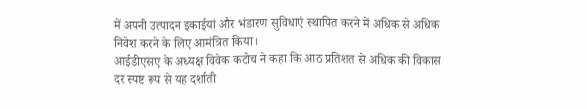में अपनी उत्पादन इकाईयां और भंडारण सुविधाएं स्थापित करने में अधिक से अधिक निवेश करने के लिए आमंत्रित किया।
आईडीएसए के अध्यक्ष विवेक कटोच ने कहा कि आठ प्रतिशत से अधिक की विकास दर स्पष्ट रूप से यह दर्शाती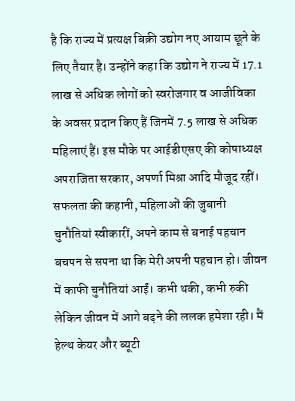है कि राज्य में प्रत्यक्ष बिक्री उद्योग नए आयाम छूने के लिए तैयार है। उन्होंने कहा कि उद्योग ने राज्य में 17.1 लाख से अधिक लोगों को स्वरोजगार व आजीविका के अवसर प्रदान किए हैं जिनमें 7.5 लाख से अधिक महिलाएं हैं। इस मौके पर आईडीएसए की कोषाध्यक्ष अपराजिता सरकार, अपर्णा मिश्रा आदि मौजूद रहीं।
सफलता की कहानी, महिलाओं की जुबानी
चुनौतियां स्वीकारीं, अपने काम से बनाई पहचान
बचपन से सपना था कि मेरी अपनी पहचान हो। जीवन में काफी चुनौतियां आईं। कभी थकी, कभी रुकी लेकिन जीवन में आगे बढ़ने की ललक हमेशा रही। मैं हेल्थ केयर और ब्यूटी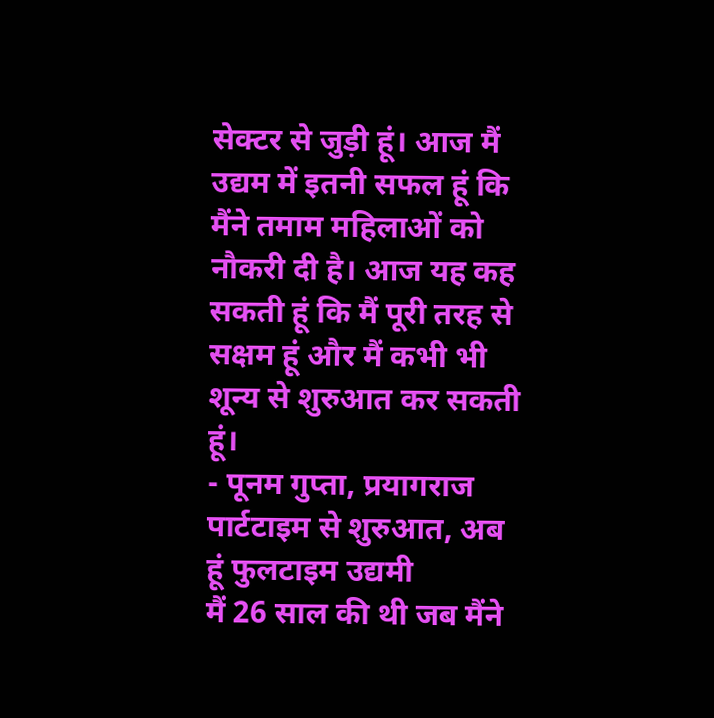सेक्टर से जुड़ी हूं। आज मैं उद्यम में इतनी सफल हूं कि मैंने तमाम महिलाओं को नौकरी दी है। आज यह कह सकती हूं कि मैं पूरी तरह से सक्षम हूं और मैं कभी भी शून्य से शुरुआत कर सकती हूं।
- पूनम गुप्ता, प्रयागराज
पार्टटाइम से शुरुआत, अब हूं फुलटाइम उद्यमी
मैं 26 साल की थी जब मैंने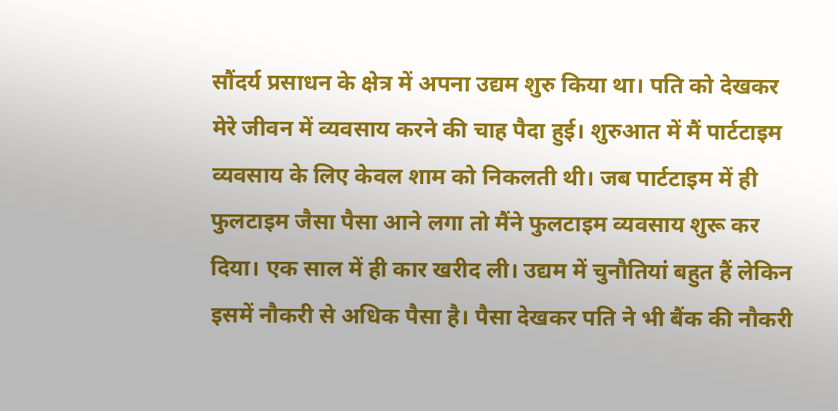सौंदर्य प्रसाधन के क्षेत्र में अपना उद्यम शुरु किया था। पति को देखकर मेरे जीवन में व्यवसाय करने की चाह पैदा हुई। शुरुआत में मैं पार्टटाइम व्यवसाय के लिए केवल शाम को निकलती थी। जब पार्टटाइम में ही फुलटाइम जैसा पैसा आने लगा तो मैंने फुलटाइम व्यवसाय शुरू कर दिया। एक साल में ही कार खरीद ली। उद्यम में चुनौतियां बहुत हैं लेकिन इसमें नौकरी से अधिक पैसा है। पैसा देखकर पति ने भी बैंक की नौकरी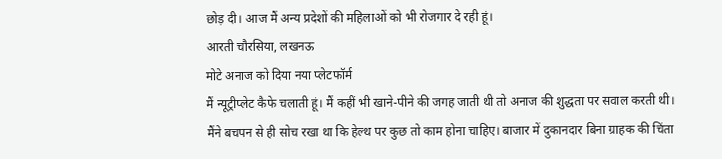छोड़ दी। आज मैं अन्य प्रदेशों की महिलाओं को भी रोजगार दे रही हूं।
आरती चौरसिया, लखनऊ
मोटे अनाज को दिया नया प्लेटफॉर्म
मैं न्यूट्रीप्लेट कैफे चलाती हूं। मैं कहीं भी खाने-पीने की जगह जाती थी तो अनाज की शुद्धता पर सवाल करती थी। मैंने बचपन से ही सोच रखा था कि हेल्थ पर कुछ तो काम होना चाहिए। बाजार में दुकानदार बिना ग्राहक की चिंता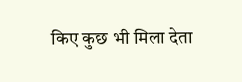किए कुछ भी मिला देता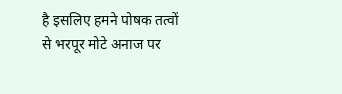है इसलिए हमने पोषक तत्वों से भरपूर मोटे अनाज पर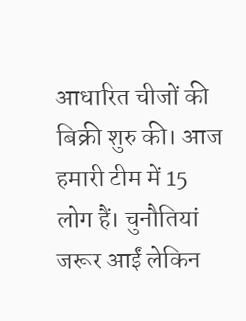आधारित चीजों की बिक्री शुरु की। आज हमारी टीम में 15 लोग हैं। चुनौतियां जरूर आईं लेकिन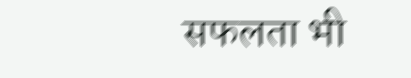सफलता भी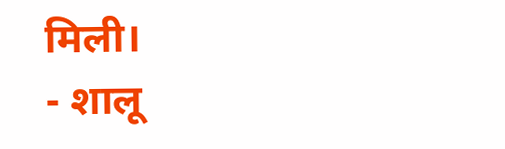मिली।
- शालू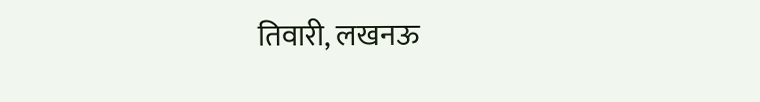तिवारी, लखनऊ